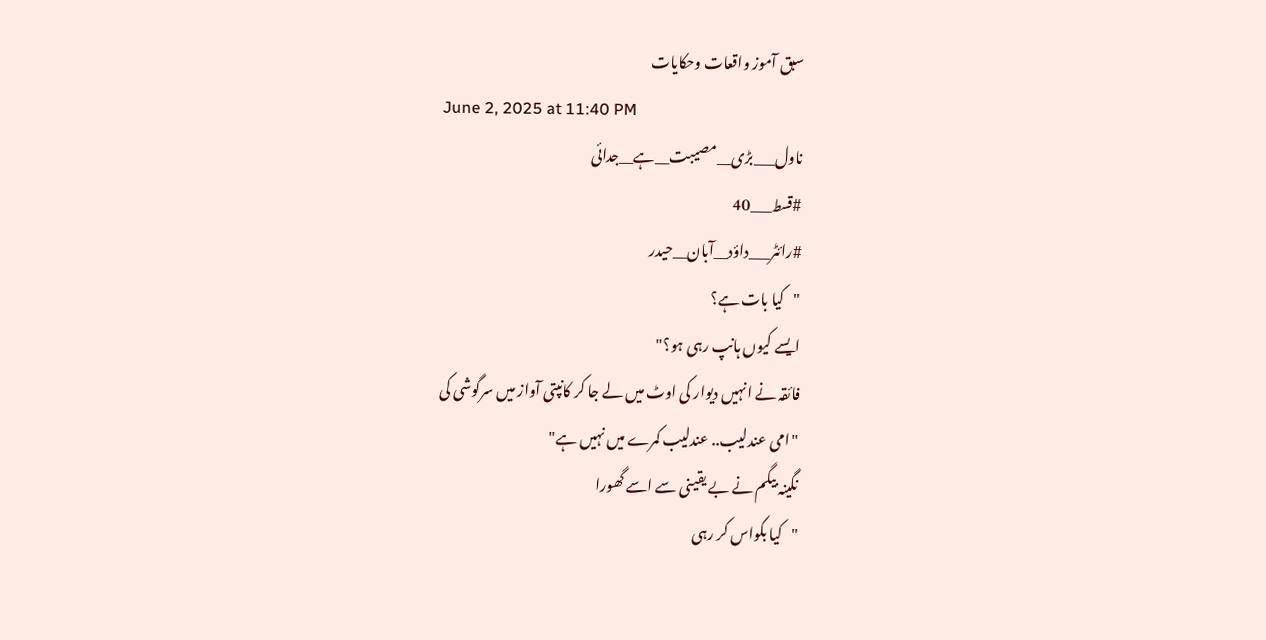سبق آموز واقعات وحکایات
June 2, 2025 at 11:40 PM
ناول___بڑی__مصیبت__ہے__جدائی
#قسط___40
#رائٹر___داؤد__آبان__حیدر
"کیا بات ہے؟
ایسے کیوں ہانپ رہی ہو؟"
فائقہ نے انہیں دیوار کی اوٹ میں لے جا کر کانپتی آواز میں سرگوشی کی
"امی عندلیب.. عندلیب کمرے میں نہیں ہے"
نگینہ بیگم نے بے یقینی سے اسے گھورا
"کیا بکواس کر رہی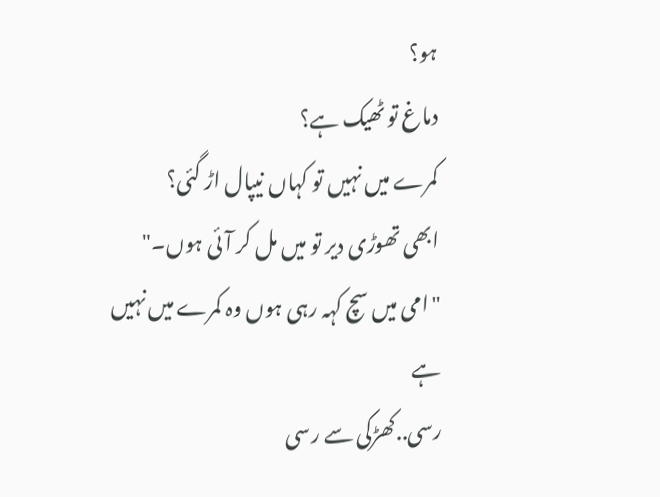ہو؟
دماغ تو ٹھیک ہے؟
کمرے میں نہیں تو کہاں نیپال اڑ گئی؟
ابھی تھوڑی دیر تو میں مل کر آئی ہوں۔"
"امی میں سچ کہہ رہی ہوں وہ کمرے میں نہیں ہے
رسی..کھڑکی سے رسی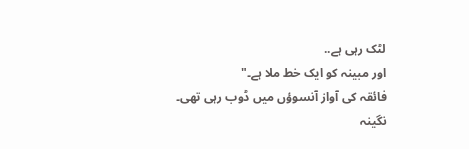لٹک رہی ہے..
اور مبینہ کو ایک خط ملا ہے۔"
فائقہ کی آواز آنسوؤں میں ڈوب رہی تھی۔
نگینہ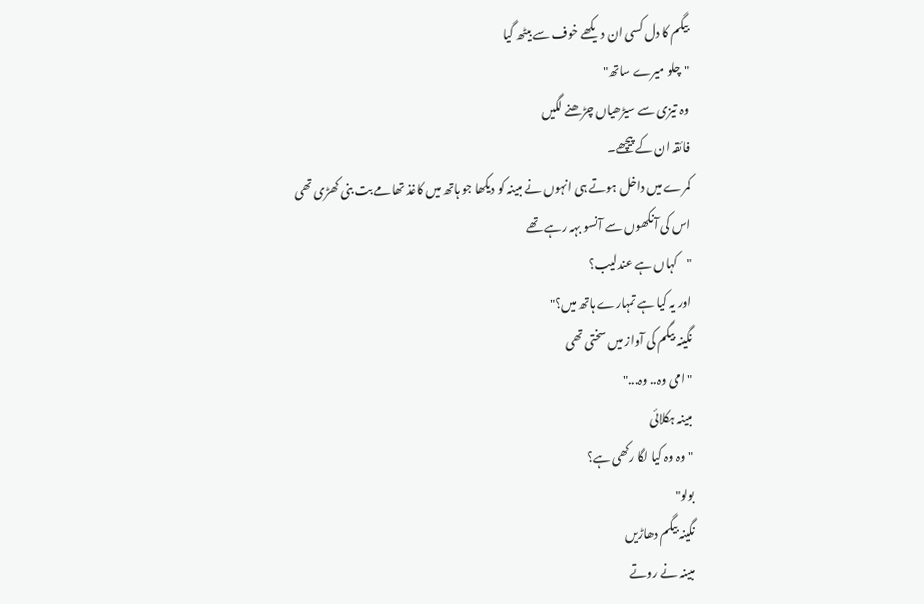بیگم کا دل کسی ان دیکھے خوف سے بیٹھ گیا
"چلو میرے ساتھ"
وہ تیزی سے سیڑھیاں چڑھنے لگیں
فائقہ ان کے پیچھے۔
کمرے میں داخل ہوتے ہی انہوں نے مبینہ کو دیکھا جو ہاتھ میں کاغذ تھامے بت بنی کھڑی تھی
اس کی آنکھوں سے آنسو بہہ رہے تھے
"کہاں ہے عندلیب؟
اور یہ کیا ہے تمہارے ہاتھ میں؟"
نگینہ بیگم کی آواز میں سختی تھی
"امی وہ.. وہ..."
مبینہ ہکلائی
"وہ وہ کیا لگا رکھی ہے؟
بولو"
نگینہ بیگم دھاڑیں
مبینہ نے روتے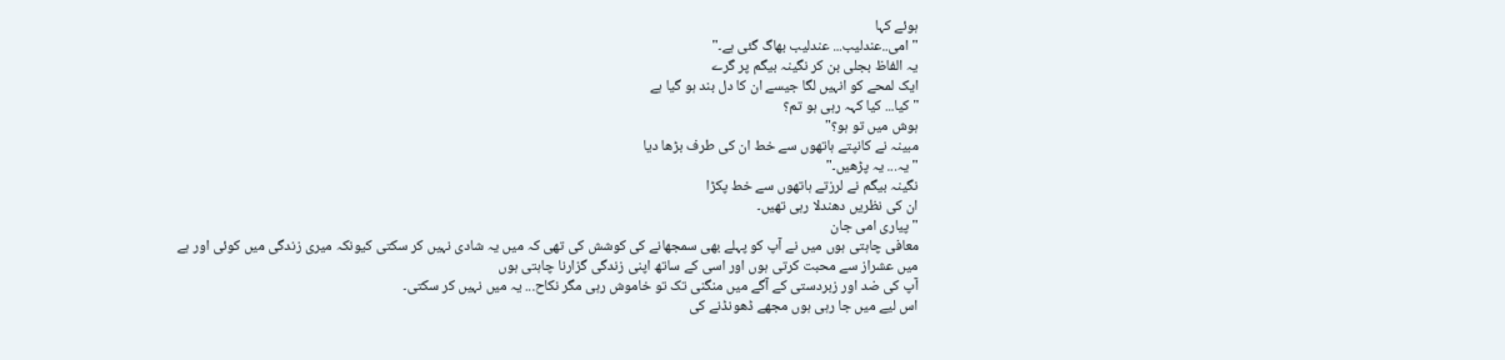ہوئے کہا
"امی..عندلیب... عندلیب بھاگ گئی ہے۔"
یہ الفاظ بجلی بن کر نگینہ بیگم پر گرے
ایک لمحے کو انہیں لگا جیسے ان کا دل بند ہو گیا ہے
"کیا... کیا کہہ رہی ہو تم؟
ہوش میں تو ہو؟"
مبینہ نے کانپتے ہاتھوں سے خط ان کی طرف بڑھا دیا
"یہ... یہ پڑھیں۔"
نگینہ بیگم نے لرزتے ہاتھوں سے خط پکڑا
ان کی نظریں دھندلا رہی تھیں۔
"پیاری امی جان
معافی چاہتی ہوں میں نے آپ کو پہلے بھی سمجھانے کی کوشش کی تھی کہ میں یہ شادی نہیں کر سکتی کیونکہ میری زندگی میں کوئی اور ہے
میں عشراز سے محبت کرتی ہوں اور اسی کے ساتھ اپنی زندگی گزارنا چاہتی ہوں
آپ کی ضد اور زبردستی کے آگے میں منگنی تک تو خاموش رہی مگر نکاح... یہ میں نہیں کر سکتی۔
اس لیے میں جا رہی ہوں مجھے ڈھونڈنے کی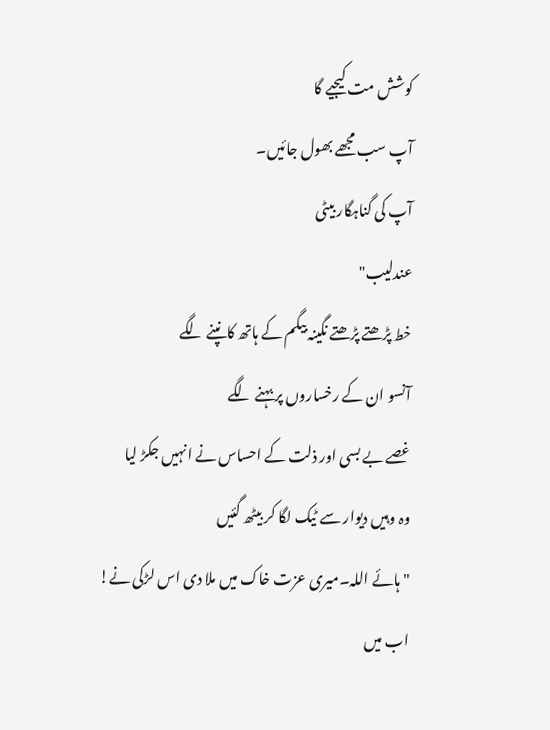کوشش مت کیجیے گا
آپ سب مجھے بھول جائیں۔
آپ کی گناہگار بیٹی
عندلیب"
خط پڑھتے پڑھتے نگینہ بیگم کے ہاتھ کانپنے لگے
آنسو ان کے رخساروں پر بہنے لگے
غصے بے بسی اور ذلت کے احساس نے انہیں جکڑ لیا
وہ وہیں دیوار سے ٹیک لگا کر بیٹھ گئیں
"ہائے اللہ۔میری عزت خاک میں ملا دی اس لڑکی نے!
اب میں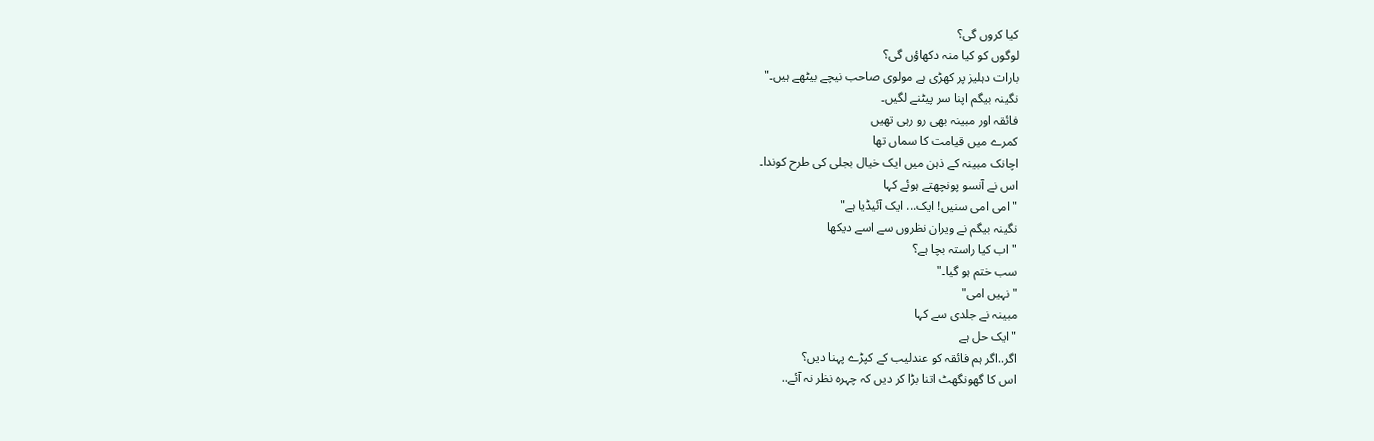کیا کروں گی؟
لوگوں کو کیا منہ دکھاؤں گی؟
بارات دہلیز پر کھڑی ہے مولوی صاحب نیچے بیٹھے ہیں۔"
نگینہ بیگم اپنا سر پیٹنے لگیں۔
فائقہ اور مبینہ بھی رو رہی تھیں
کمرے میں قیامت کا سماں تھا
اچانک مبینہ کے ذہن میں ایک خیال بجلی کی طرح کوندا۔
اس نے آنسو پونچھتے ہوئے کہا
"امی امی سنیں! ایک... ایک آئیڈیا ہے"
نگینہ بیگم نے ویران نظروں سے اسے دیکھا
"اب کیا راستہ بچا ہے؟
سب ختم ہو گیا۔"
"نہیں امی"
مبینہ نے جلدی سے کہا
"ایک حل ہے
اگر..اگر ہم فائقہ کو عندلیب کے کپڑے پہنا دیں؟
اس کا گھونگھٹ اتنا بڑا کر دیں کہ چہرہ نظر نہ آئے..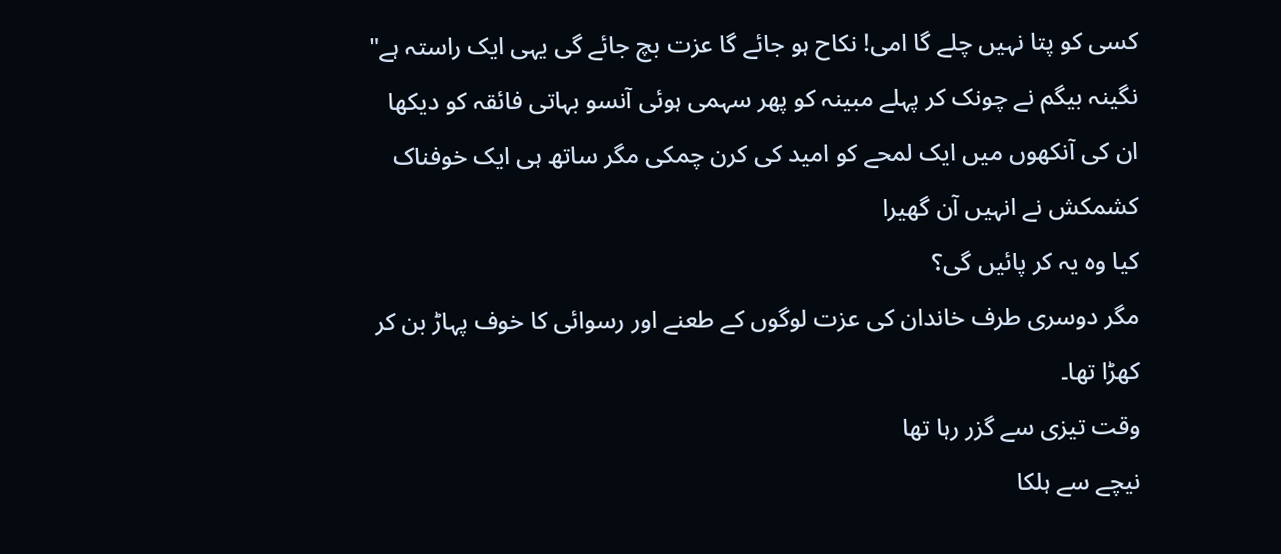کسی کو پتا نہیں چلے گا امی! نکاح ہو جائے گا عزت بچ جائے گی یہی ایک راستہ ہے"
نگینہ بیگم نے چونک کر پہلے مبینہ کو پھر سہمی ہوئی آنسو بہاتی فائقہ کو دیکھا
ان کی آنکھوں میں ایک لمحے کو امید کی کرن چمکی مگر ساتھ ہی ایک خوفناک کشمکش نے انہیں آن گھیرا
کیا وہ یہ کر پائیں گی؟
مگر دوسری طرف خاندان کی عزت لوگوں کے طعنے اور رسوائی کا خوف پہاڑ بن کر کھڑا تھا۔
وقت تیزی سے گزر رہا تھا
نیچے سے ہلکا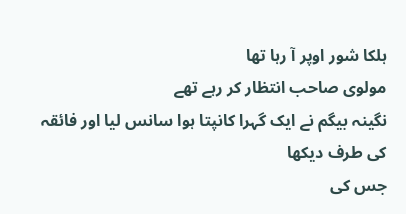ہلکا شور اوپر آ رہا تھا
مولوی صاحب انتظار کر رہے تھے
نگینہ بیگم نے ایک گہرا کانپتا ہوا سانس لیا اور فائقہ کی طرف دیکھا
جس کی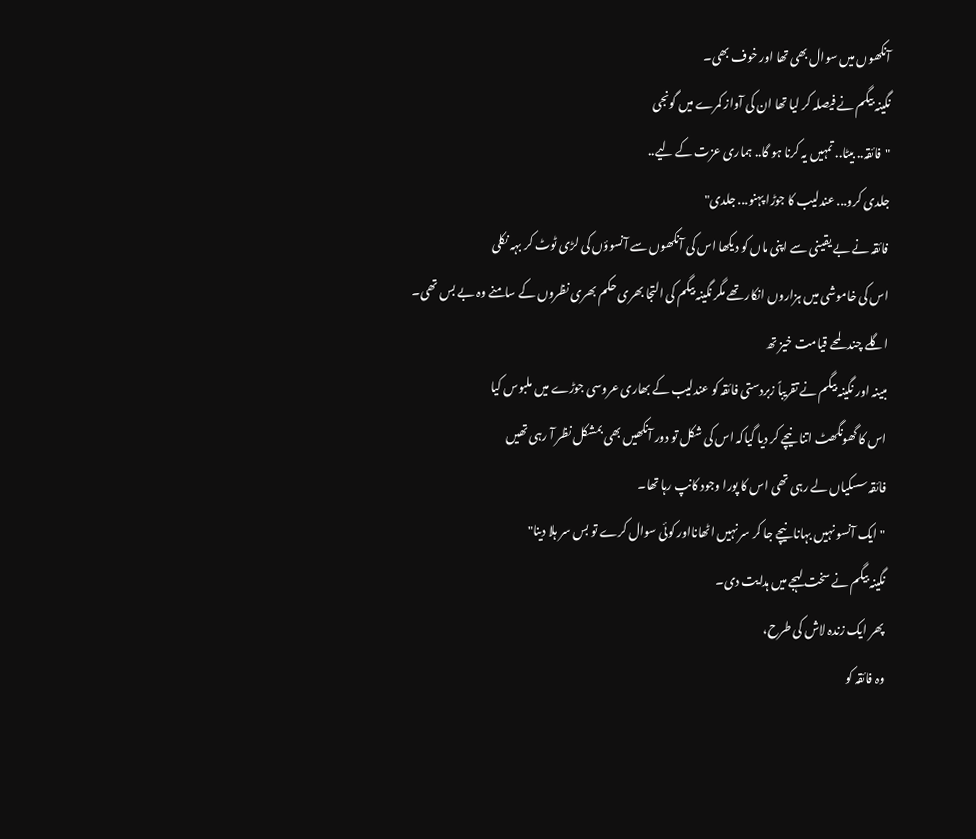آنکھوں میں سوال بھی تھا اور خوف بھی۔
نگینہ بیگم نے فیصلہ کر لیا تھا ان کی آواز کمرے میں گونجی
"فائقہ.. بیٹا.. تمہیں یہ کرنا ہو گا.. ہماری عزت کے لیے..
جلدی کرو... عندلیب کا جوڑا پہنو... جلدی"
فائقہ نے بے یقینی سے اپنی ماں کو دیکھا اس کی آنکھوں سے آنسوؤں کی لڑی ٹوٹ کر بہہ نکلی
اس کی خاموشی میں ہزاروں انکار تھے مگر نگینہ بیگم کی التجا بھری حکم بھری نظروں کے سامنے وہ بے بس تھی۔
اگلے چند لمحے قیامت خیز تھ
مبینہ اور نگینہ بیگم نے تقریباً زبردستی فائقہ کو عندلیب کے بھاری عروسی جوڑے میں ملبوس کیا
اس کا گھونگھٹ اتنا نیچے کر دیا گیاکہ اس کی شکل تو دور آنکھیں بھی بمشکل نظر آ رہی تھیں
فائقہ سسکیاں لے رہی تھی اس کا پورا وجود کانپ رہا تھا۔
"ایک آنسو نہیں بہانا نیچے جا کر سر نہیں اٹھانااور کوئی سوال کرے تو بس سر ہلا دینا"
نگینہ بیگم نے سخت لہجے میں ہدایت دی۔
پھر ایک زندہ لاش کی طرح،
وہ فائقہ کو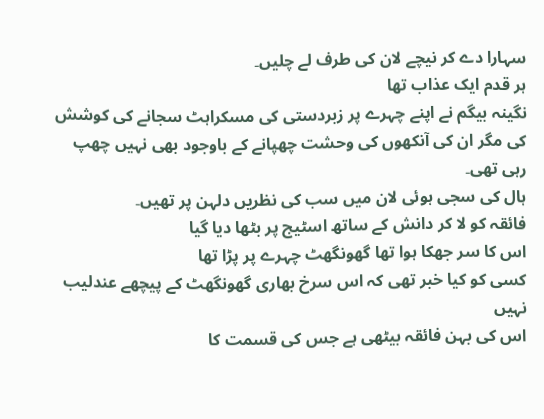سہارا دے کر نیچے لان کی طرف لے چلیں۔
ہر قدم ایک عذاب تھا
نگینہ بیگم نے اپنے چہرے پر زبردستی کی مسکراہٹ سجانے کی کوشش کی مگر ان کی آنکھوں کی وحشت چھپانے کے باوجود بھی نہیں چھپ رہی تھی۔
ہال کی سجی ہوئی لان میں سب کی نظریں دلہن پر تھیں۔
فائقہ کو لا کر دانش کے ساتھ اسٹیج پر بٹھا دیا گیا
اس کا سر جھکا ہوا تھا گھونگھٹ چہرے پر پڑا تھا
کسی کو کیا خبر تھی کہ اس سرخ بھاری گھونگھٹ کے پیچھے عندلیب نہیں
اس کی بہن فائقہ بیٹھی ہے جس کی قسمت کا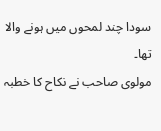سودا چند لمحوں میں ہونے والا تھا۔
مولوی صاحب نے نکاح کا خطبہ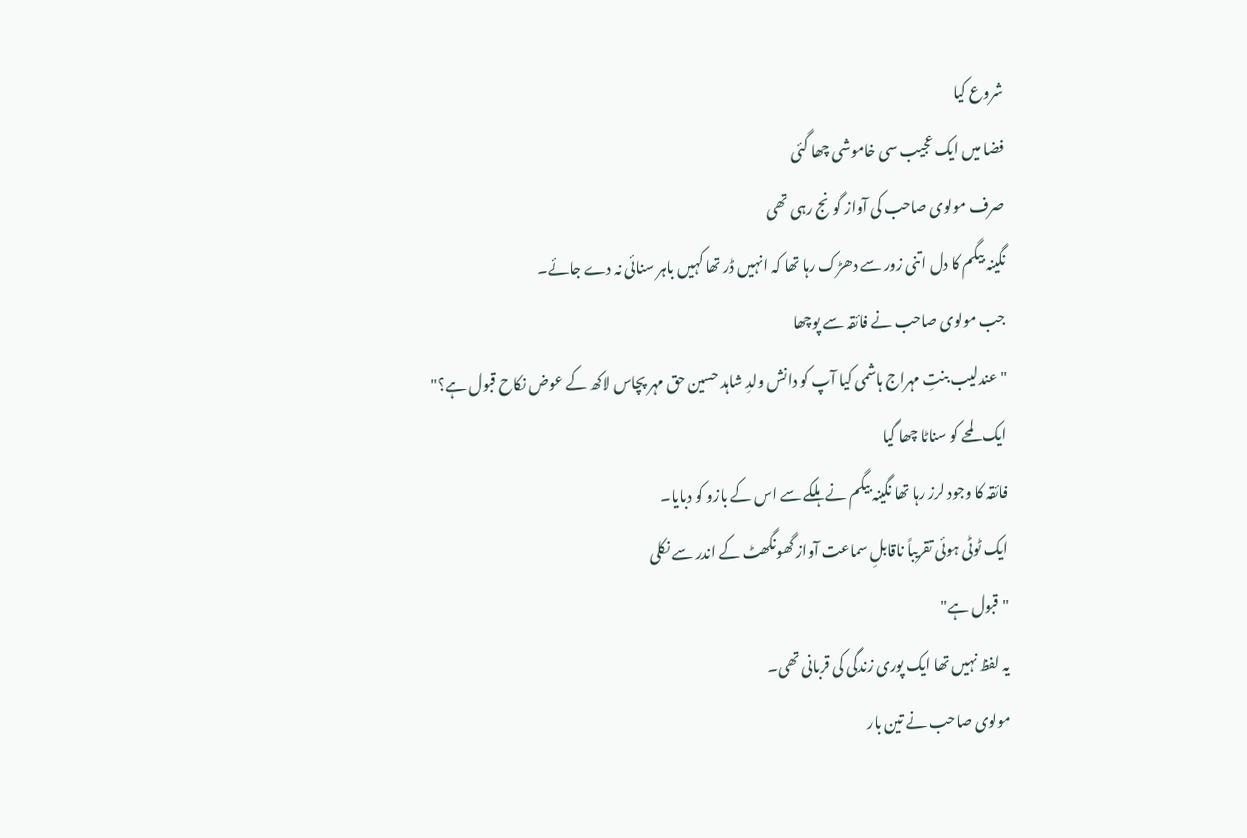شروع کیا
فضا میں ایک عجیب سی خاموشی چھا گئی
صرف مولوی صاحب کی آواز گونج رہی تھی
نگینہ بیگم کا دل اتنی زور سے دھڑک رہا تھا کہ انہیں ڈر تھا کہیں باہر سنائی نہ دے جائے۔
جب مولوی صاحب نے فائقہ سے پوچھا
"عندلیب بنتِ مہراج ہاشمی کیا آپ کو دانش ولدِ شاہد حسین حق مہر پچاس لاکھ کے عوض نکاح قبول ہے؟"
ایک لمحے کو سناٹا چھا گیا
فائقہ کا وجود لرز رہا تھا نگینہ بیگم نے ہلکے سے اس کے بازو کو دبایا۔
ایک ٹوٹی ہوئی تقریباً ناقابلِ سماعت آواز گھونگھٹ کے اندر سے نکلی
"قبول ہے"
یہ لفظ نہیں تھا ایک پوری زندگی کی قربانی تھی۔
مولوی صاحب نے تین بار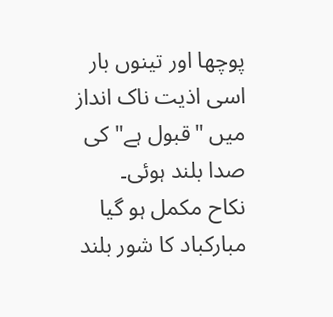پوچھا اور تینوں بار اسی اذیت ناک انداز میں "قبول ہے" کی صدا بلند ہوئی۔
نکاح مکمل ہو گیا مبارکباد کا شور بلند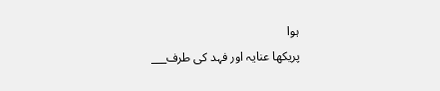ہوا
پریکھا عنایہ اور فہد کی طرف___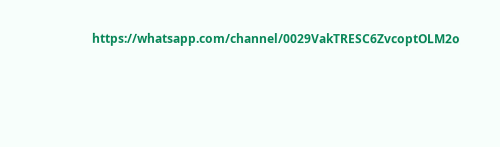https://whatsapp.com/channel/0029VakTRESC6ZvcoptOLM2o